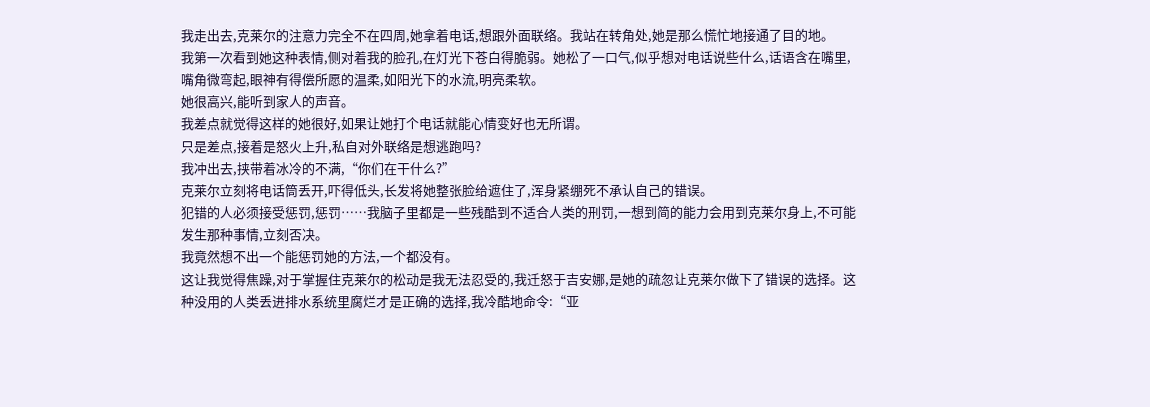我走出去,克莱尔的注意力完全不在四周,她拿着电话,想跟外面联络。我站在转角处,她是那么慌忙地接通了目的地。
我第一次看到她这种表情,侧对着我的脸孔,在灯光下苍白得脆弱。她松了一口气,似乎想对电话说些什么,话语含在嘴里,嘴角微弯起,眼神有得偿所愿的温柔,如阳光下的水流,明亮柔软。
她很高兴,能听到家人的声音。
我差点就觉得这样的她很好,如果让她打个电话就能心情变好也无所谓。
只是差点,接着是怒火上升,私自对外联络是想逃跑吗?
我冲出去,挟带着冰冷的不满,“你们在干什么?”
克莱尔立刻将电话筒丢开,吓得低头,长发将她整张脸给遮住了,浑身紧绷死不承认自己的错误。
犯错的人必须接受惩罚,惩罚……我脑子里都是一些残酷到不适合人类的刑罚,一想到简的能力会用到克莱尔身上,不可能发生那种事情,立刻否决。
我竟然想不出一个能惩罚她的方法,一个都没有。
这让我觉得焦躁,对于掌握住克莱尔的松动是我无法忍受的,我迁怒于吉安娜,是她的疏忽让克莱尔做下了错误的选择。这种没用的人类丢进排水系统里腐烂才是正确的选择,我冷酷地命令:“亚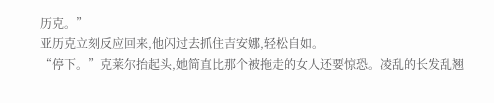历克。”
亚历克立刻反应回来,他闪过去抓住吉安娜,轻松自如。
“停下。”克莱尔抬起头,她简直比那个被拖走的女人还要惊恐。凌乱的长发乱翘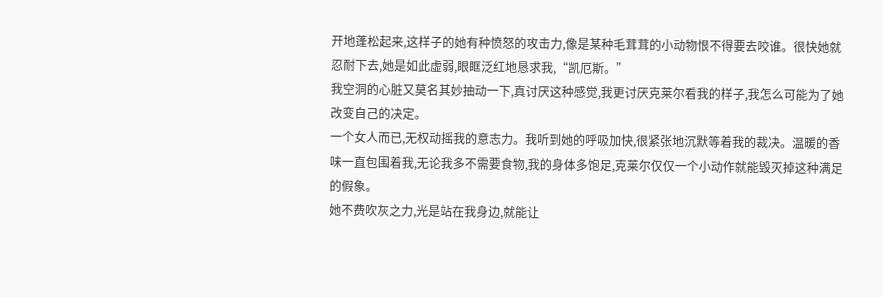开地蓬松起来,这样子的她有种愤怒的攻击力,像是某种毛茸茸的小动物恨不得要去咬谁。很快她就忍耐下去,她是如此虚弱,眼眶泛红地恳求我,“凯厄斯。”
我空洞的心脏又莫名其妙抽动一下,真讨厌这种感觉,我更讨厌克莱尔看我的样子,我怎么可能为了她改变自己的决定。
一个女人而已,无权动摇我的意志力。我听到她的呼吸加快,很紧张地沉默等着我的裁决。温暖的香味一直包围着我,无论我多不需要食物,我的身体多饱足,克莱尔仅仅一个小动作就能毁灭掉这种满足的假象。
她不费吹灰之力,光是站在我身边,就能让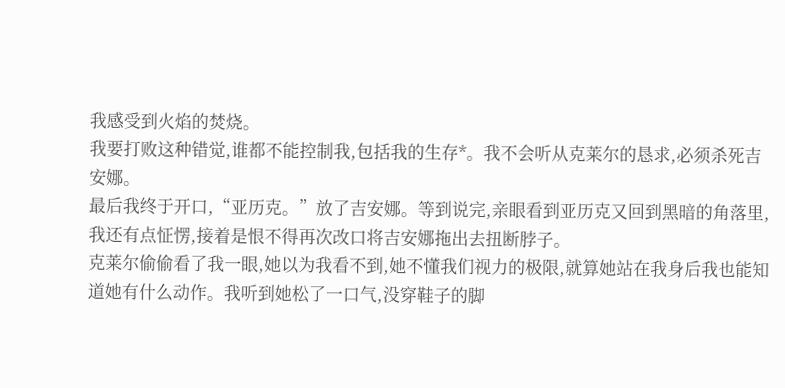我感受到火焰的焚烧。
我要打败这种错觉,谁都不能控制我,包括我的生存*。我不会听从克莱尔的恳求,必须杀死吉安娜。
最后我终于开口,“亚历克。”放了吉安娜。等到说完,亲眼看到亚历克又回到黑暗的角落里,我还有点怔愣,接着是恨不得再次改口将吉安娜拖出去扭断脖子。
克莱尔偷偷看了我一眼,她以为我看不到,她不懂我们视力的极限,就算她站在我身后我也能知道她有什么动作。我听到她松了一口气,没穿鞋子的脚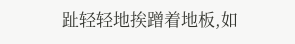趾轻轻地挨蹭着地板,如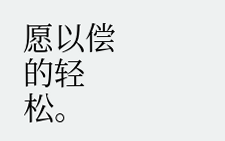愿以偿的轻松。